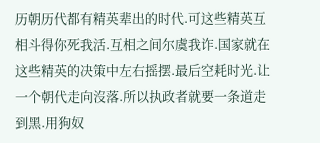历朝历代都有精英辈出的时代.可这些精英互相斗得你死我活.互相之间尔虞我诈.国家就在这些精英的决策中左右摇摆.最后空耗时光.让一个朝代走向沒落.所以执政者就要一条道走到黑.用狗奴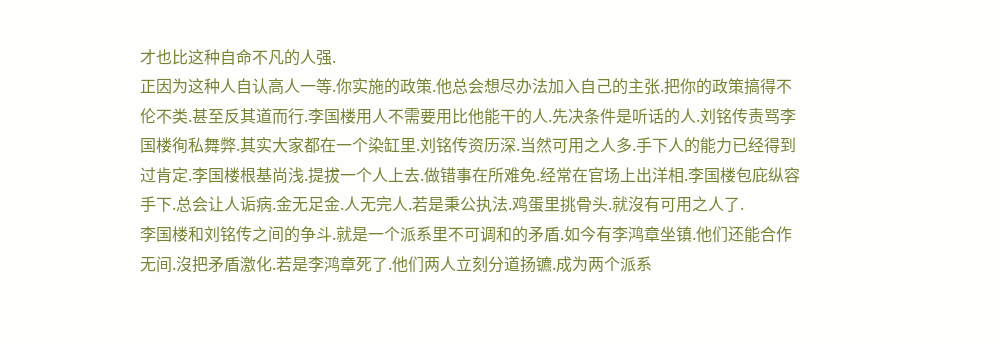才也比这种自命不凡的人强.
正因为这种人自认高人一等.你实施的政策.他总会想尽办法加入自己的主张.把你的政策搞得不伦不类.甚至反其道而行.李国楼用人不需要用比他能干的人.先决条件是听话的人.刘铭传责骂李国楼徇私舞弊.其实大家都在一个染缸里.刘铭传资历深.当然可用之人多.手下人的能力已经得到过肯定.李国楼根基尚浅.提拔一个人上去.做错事在所难免.经常在官场上出洋相.李国楼包庇纵容手下.总会让人诟病.金无足金.人无完人.若是秉公执法.鸡蛋里挑骨头.就沒有可用之人了.
李国楼和刘铭传之间的争斗.就是一个派系里不可调和的矛盾.如今有李鸿章坐镇.他们还能合作无间.沒把矛盾激化.若是李鸿章死了.他们两人立刻分道扬镳.成为两个派系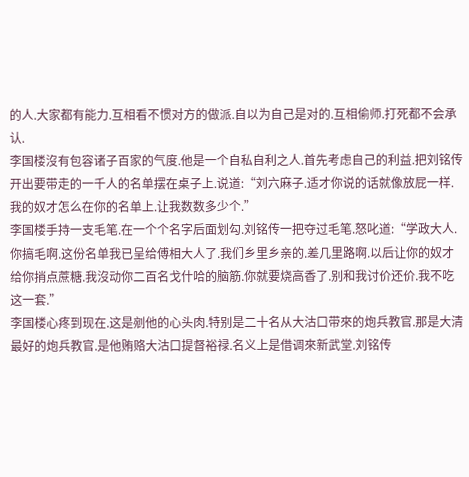的人.大家都有能力.互相看不惯对方的做派.自以为自己是对的.互相偷师.打死都不会承认.
李国楼沒有包容诸子百家的气度.他是一个自私自利之人.首先考虑自己的利益.把刘铭传开出要带走的一千人的名单摆在桌子上.说道:“刘六麻子.适才你说的话就像放屁一样.我的奴才怎么在你的名单上.让我数数多少个.”
李国楼手持一支毛笔.在一个个名字后面划勾.刘铭传一把夺过毛笔.怒叱道:“学政大人.你搞毛啊.这份名单我已呈给傅相大人了.我们乡里乡亲的.差几里路啊.以后让你的奴才给你捎点蔗糖.我沒动你二百名戈什哈的脑筋.你就要烧高香了.别和我讨价还价.我不吃这一套.”
李国楼心疼到现在.这是剜他的心头肉.特别是二十名从大沽口带來的炮兵教官.那是大清最好的炮兵教官.是他贿赂大沽口提督裕禄.名义上是借调來新武堂.刘铭传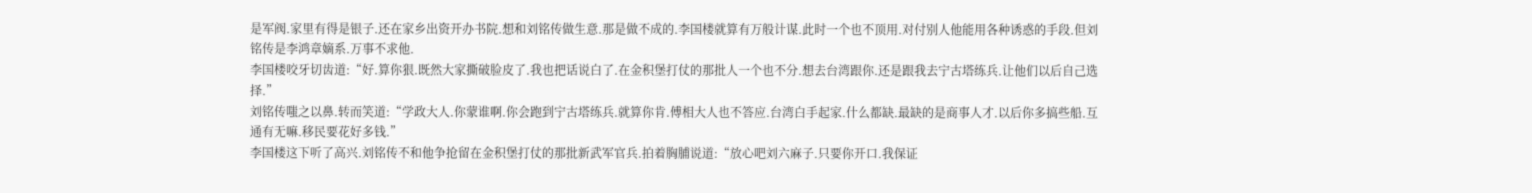是军阀.家里有得是银子.还在家乡出资开办书院.想和刘铭传做生意.那是做不成的.李国楼就算有万般计谋.此时一个也不顶用.对付别人他能用各种诱惑的手段.但刘铭传是李鸿章嫡系.万事不求他.
李国楼咬牙切齿道:“好.算你狠.既然大家撕破脸皮了.我也把话说白了.在金积堡打仗的那批人一个也不分.想去台湾跟你.还是跟我去宁古塔练兵.让他们以后自己选择.”
刘铭传嗤之以鼻.转而笑道:“学政大人.你蒙谁啊.你会跑到宁古塔练兵.就算你肯.傅相大人也不答应.台湾白手起家.什么都缺.最缺的是商事人才.以后你多搞些船.互通有无嘛.移民要花好多钱.”
李国楼这下听了高兴.刘铭传不和他争抢留在金积堡打仗的那批新武军官兵.拍着胸脯说道:“放心吧刘六麻子.只要你开口.我保证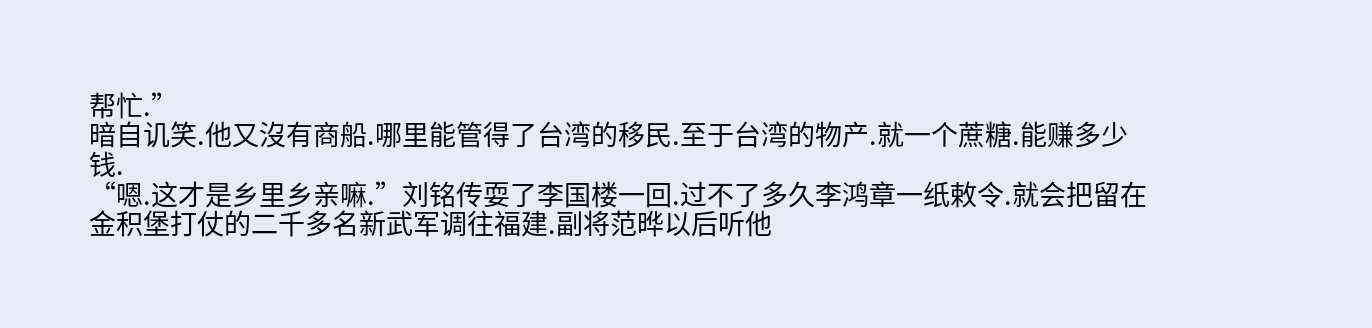帮忙.”
暗自讥笑.他又沒有商船.哪里能管得了台湾的移民.至于台湾的物产.就一个蔗糖.能赚多少钱.
“嗯.这才是乡里乡亲嘛.”刘铭传耍了李国楼一回.过不了多久李鸿章一纸敕令.就会把留在金积堡打仗的二千多名新武军调往福建.副将范晔以后听他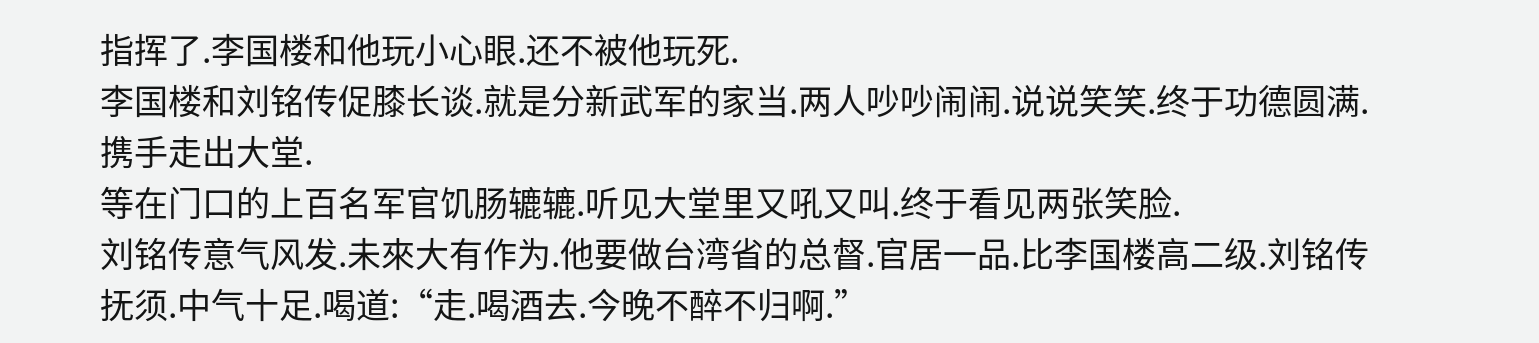指挥了.李国楼和他玩小心眼.还不被他玩死.
李国楼和刘铭传促膝长谈.就是分新武军的家当.两人吵吵闹闹.说说笑笑.终于功德圆满.携手走出大堂.
等在门口的上百名军官饥肠辘辘.听见大堂里又吼又叫.终于看见两张笑脸.
刘铭传意气风发.未來大有作为.他要做台湾省的总督.官居一品.比李国楼高二级.刘铭传抚须.中气十足.喝道:“走.喝酒去.今晚不醉不归啊.”